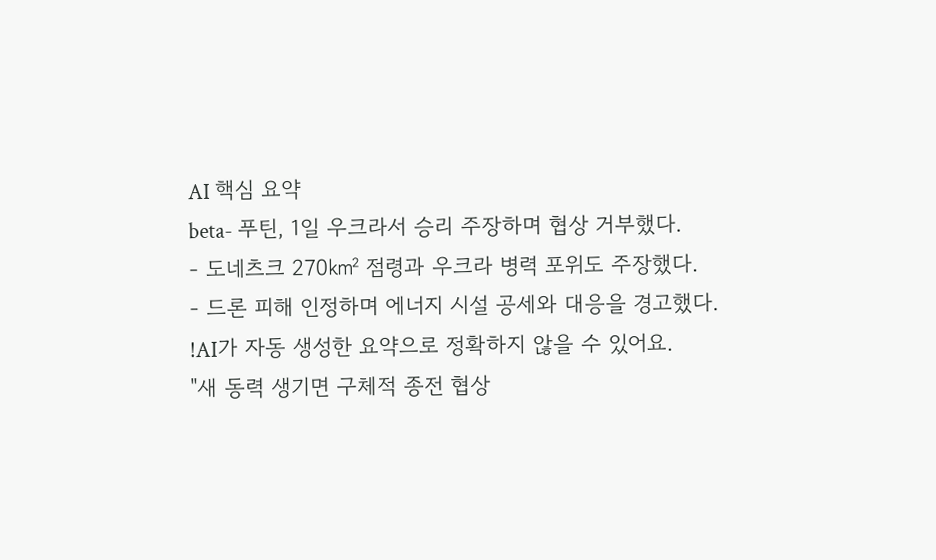AI 핵심 요약
beta- 푸틴, 1일 우크라서 승리 주장하며 협상 거부했다.
- 도네츠크 270㎢ 점령과 우크라 병력 포위도 주장했다.
- 드론 피해 인정하며 에너지 시설 공세와 대응을 경고했다.
!AI가 자동 생성한 요약으로 정확하지 않을 수 있어요.
"새 동력 생기면 구체적 종전 협상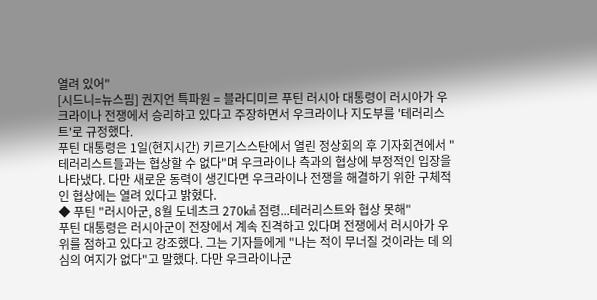열려 있어"
[시드니=뉴스핌] 권지언 특파원 = 블라디미르 푸틴 러시아 대통령이 러시아가 우크라이나 전쟁에서 승리하고 있다고 주장하면서 우크라이나 지도부를 '테러리스트'로 규정했다.
푸틴 대통령은 1일(현지시간) 키르기스스탄에서 열린 정상회의 후 기자회견에서 "테러리스트들과는 협상할 수 없다"며 우크라이나 측과의 협상에 부정적인 입장을 나타냈다. 다만 새로운 동력이 생긴다면 우크라이나 전쟁을 해결하기 위한 구체적인 협상에는 열려 있다고 밝혔다.
◆ 푸틴 "러시아군, 8월 도네츠크 270㎢ 점령...테러리스트와 협상 못해"
푸틴 대통령은 러시아군이 전장에서 계속 진격하고 있다며 전쟁에서 러시아가 우위를 점하고 있다고 강조했다. 그는 기자들에게 "나는 적이 무너질 것이라는 데 의심의 여지가 없다"고 말했다. 다만 우크라이나군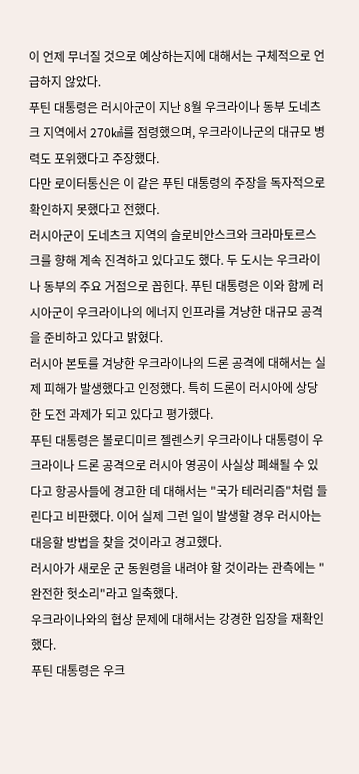이 언제 무너질 것으로 예상하는지에 대해서는 구체적으로 언급하지 않았다.
푸틴 대통령은 러시아군이 지난 8월 우크라이나 동부 도네츠크 지역에서 270㎢를 점령했으며, 우크라이나군의 대규모 병력도 포위했다고 주장했다.
다만 로이터통신은 이 같은 푸틴 대통령의 주장을 독자적으로 확인하지 못했다고 전했다.
러시아군이 도네츠크 지역의 슬로비안스크와 크라마토르스크를 향해 계속 진격하고 있다고도 했다. 두 도시는 우크라이나 동부의 주요 거점으로 꼽힌다. 푸틴 대통령은 이와 함께 러시아군이 우크라이나의 에너지 인프라를 겨냥한 대규모 공격을 준비하고 있다고 밝혔다.
러시아 본토를 겨냥한 우크라이나의 드론 공격에 대해서는 실제 피해가 발생했다고 인정했다. 특히 드론이 러시아에 상당한 도전 과제가 되고 있다고 평가했다.
푸틴 대통령은 볼로디미르 젤렌스키 우크라이나 대통령이 우크라이나 드론 공격으로 러시아 영공이 사실상 폐쇄될 수 있다고 항공사들에 경고한 데 대해서는 "국가 테러리즘"처럼 들린다고 비판했다. 이어 실제 그런 일이 발생할 경우 러시아는 대응할 방법을 찾을 것이라고 경고했다.
러시아가 새로운 군 동원령을 내려야 할 것이라는 관측에는 "완전한 헛소리"라고 일축했다.
우크라이나와의 협상 문제에 대해서는 강경한 입장을 재확인했다.
푸틴 대통령은 우크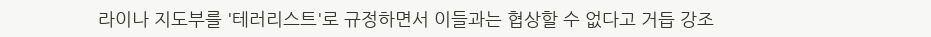라이나 지도부를 '테러리스트'로 규정하면서 이들과는 협상할 수 없다고 거듭 강조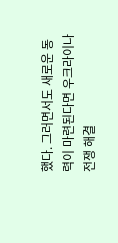했다. 그러면서도 새로운 동력이 마련된다면 우크라이나 전쟁 해결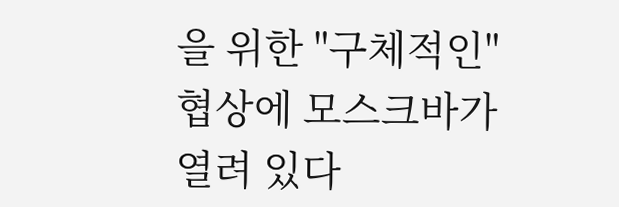을 위한 "구체적인" 협상에 모스크바가 열려 있다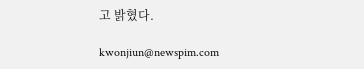고 밝혔다.

kwonjiun@newspim.com